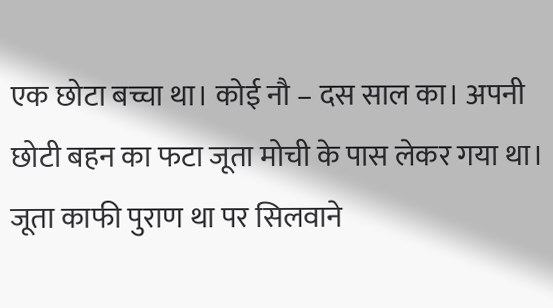एक छोटा बच्चा था। कोई नौ – दस साल का। अपनी छोटी बहन का फटा जूता मोची के पास लेकर गया था। जूता काफी पुराण था पर सिलवाने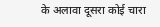के अलावा दूसरा कोई चारा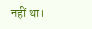नहीं था।